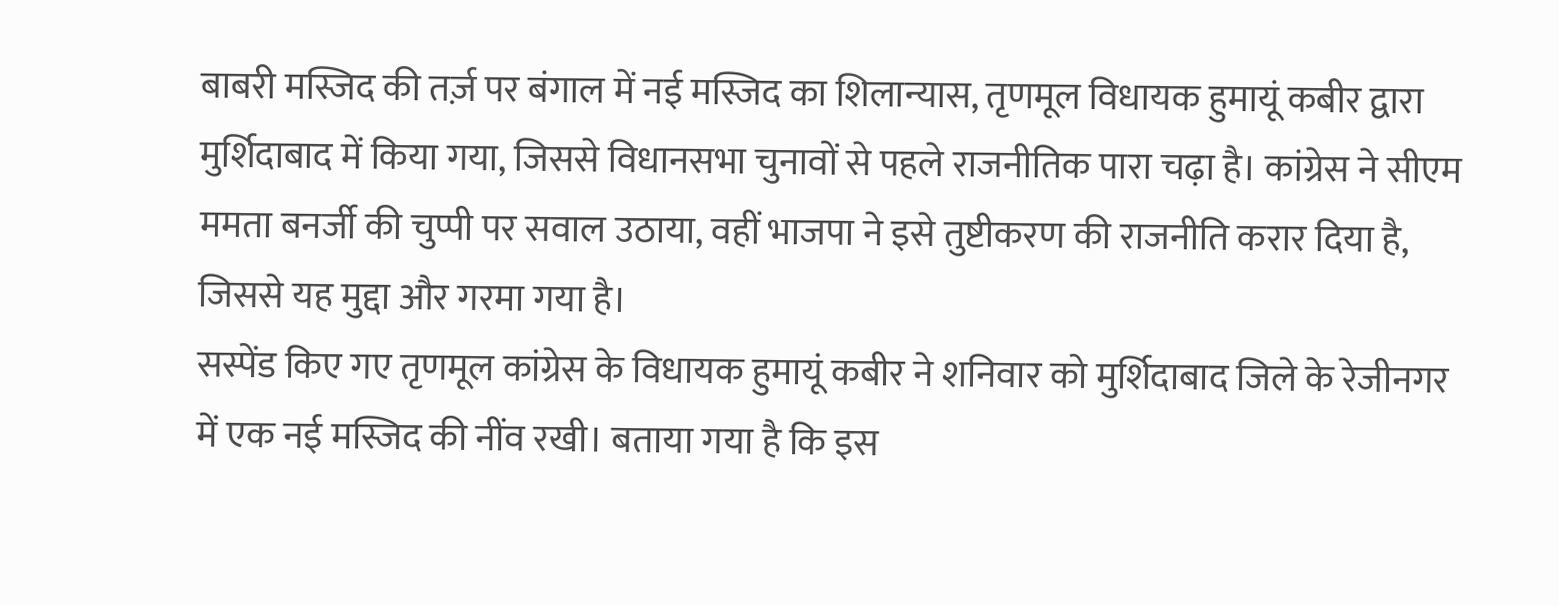बाबरी मस्जिद की तर्ज़ पर बंगाल में नई मस्जिद का शिलान्यास, तृणमूल विधायक हुमायूं कबीर द्वारा मुर्शिदाबाद में किया गया, जिससे विधानसभा चुनावों से पहले राजनीतिक पारा चढ़ा है। कांग्रेस ने सीएम ममता बनर्जी की चुप्पी पर सवाल उठाया, वहीं भाजपा ने इसे तुष्टीकरण की राजनीति करार दिया है, जिससे यह मुद्दा और गरमा गया है।
सस्पेंड किए गए तृणमूल कांग्रेस के विधायक हुमायूं कबीर ने शनिवार को मुर्शिदाबाद जिले के रेजीनगर में एक नई मस्जिद की नींव रखी। बताया गया है कि इस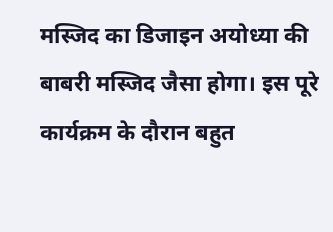मस्जिद का डिजाइन अयोध्या की बाबरी मस्जिद जैसा होगा। इस पूरे कार्यक्रम के दौरान बहुत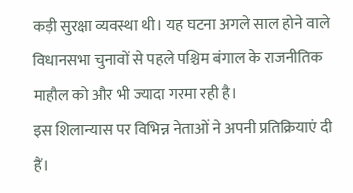कड़ी सुरक्षा व्यवस्था थी। यह घटना अगले साल होने वाले विधानसभा चुनावों से पहले पश्चिम बंगाल के राजनीतिक माहौल को और भी ज्यादा गरमा रही है।
इस शिलान्यास पर विभिन्न नेताओं ने अपनी प्रतिक्रियाएं दी हैं।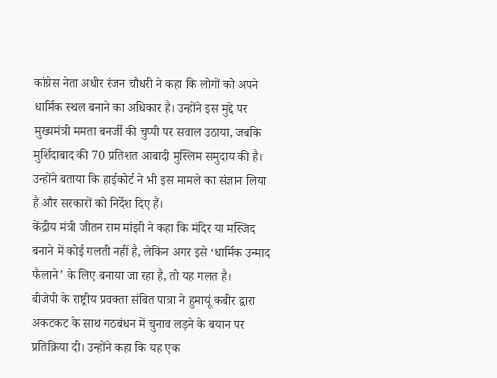कांग्रेस नेता अधीर रंजन चौधरी ने कहा कि लोगों को अपने धार्मिक स्थल बनाने का अधिकार है। उन्होंने इस मुद्दे पर मुख्यमंत्री ममता बनर्जी की चुप्पी पर सवाल उठाया, जबकि मुर्शिदाबाद की 70 प्रतिशत आबादी मुस्लिम समुदाय की है। उन्होंने बताया कि हाईकोर्ट ने भी इस मामले का संज्ञान लिया है और सरकारों को निर्देश दिए हैं।
केंद्रीय मंत्री जीतन राम मांझी ने कहा कि मंदिर या मस्जिद बनाने में कोई गलती नहीं है, लेकिन अगर इसे ‘धार्मिक उन्माद फैलाने’ के लिए बनाया जा रहा है, तो यह गलत है।
बीजेपी के राष्ट्रीय प्रवक्ता संबित पात्रा ने हुमायूं कबीर द्वारा अकटकट के साथ गठबंधन में चुनाव लड़ने के बयान पर प्रतिक्रिया दी। उन्होंने कहा कि यह एक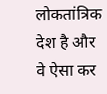लोकतांत्रिक देश है और वे ऐसा कर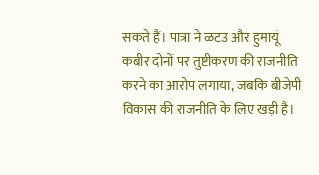सकते हैं। पात्रा ने ळटउ और हुमायूं कबीर दोनों पर तुष्टीकरण की राजनीति करने का आरोप लगाया, जबकि बीजेपी विकास की राजनीति के लिए खड़ी है।